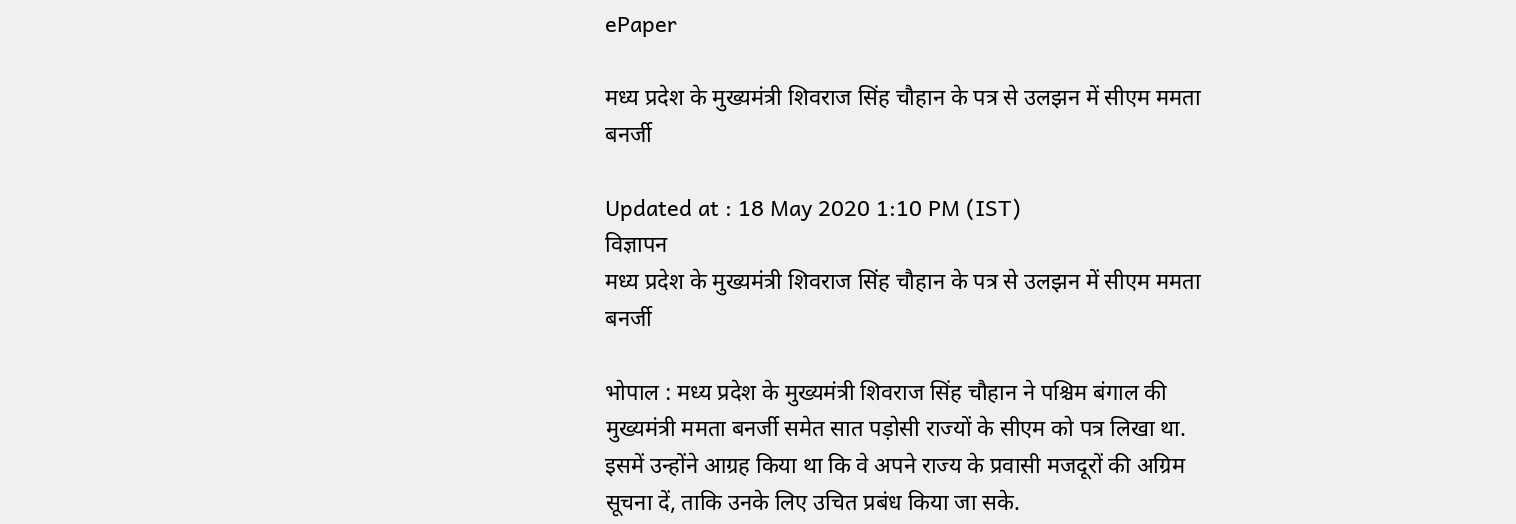ePaper

मध्य प्रदेश के मुख्यमंत्री शिवराज सिंह चौहान के पत्र से उलझन में सीएम ममता बनर्जी

Updated at : 18 May 2020 1:10 PM (IST)
विज्ञापन
मध्य प्रदेश के मुख्यमंत्री शिवराज सिंह चौहान के पत्र से उलझन में सीएम ममता बनर्जी

भोपाल : मध्य प्रदेश के मुख्यमंत्री शिवराज सिंह चौहान ने पश्चिम बंगाल की मुख्यमंत्री ममता बनर्जी समेत सात पड़ोसी राज्यों के सीएम को पत्र लिखा था. इसमें उन्होंने आग्रह किया था कि वे अपने राज्य के प्रवासी मजदूरों की अग्रिम सूचना दें, ताकि उनके लिए उचित प्रबंध किया जा सके.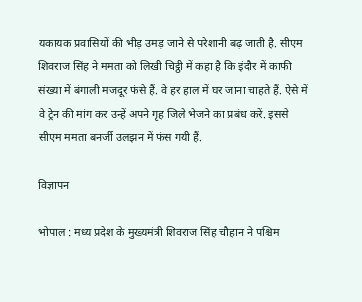यकायक प्रवासियों की भीड़ उमड़ जाने से परेशानी बढ़ जाती है. सीएम शिवराज सिंह ने ममता को लिखी चिट्ठी में कहा है कि इंदौर में काफी संख्या में बंगाली मजदूर फंसे हैं. वे हर हाल में घर जाना चाहते हैं. ऐसे में वे ट्रेन की मांग कर उन्हें अपने गृह जिले भेजने का प्रबंध करें. इससे सीएम ममता बनर्जी उलझन में फंस गयी हैं.

विज्ञापन

भोपाल : मध्य प्रदेश के मुख्यमंत्री शिवराज सिंह चौहान ने पश्चिम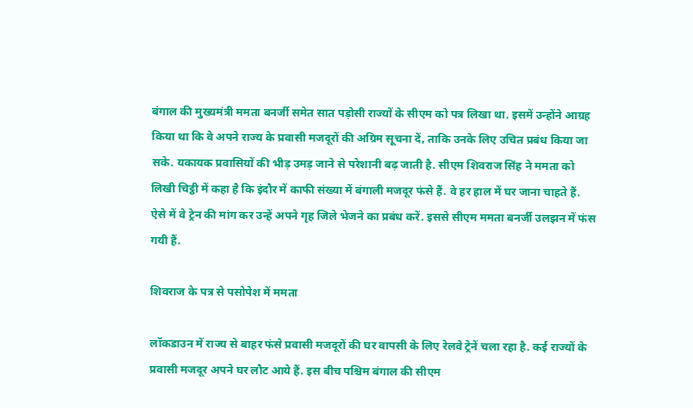बंगाल की मुख्यमंत्री ममता बनर्जी समेत सात पड़ोसी राज्यों के सीएम को पत्र लिखा था. इसमें उन्होंने आग्रह किया था कि वे अपने राज्य के प्रवासी मजदूरों की अग्रिम सूचना दें, ताकि उनके लिए उचित प्रबंध किया जा सके. यकायक प्रवासियों की भीड़ उमड़ जाने से परेशानी बढ़ जाती है. सीएम शिवराज सिंह ने ममता को लिखी चिट्ठी में कहा है कि इंदौर में काफी संख्या में बंगाली मजदूर फंसे हैं. वे हर हाल में घर जाना चाहते हैं. ऐसे में वे ट्रेन की मांग कर उन्हें अपने गृह जिले भेजने का प्रबंध करें. इससे सीएम ममता बनर्जी उलझन में फंस गयी हैं.

शिवराज के पत्र से पसोपेश में ममता

लॉकडाउन में राज्य से बाहर फंसे प्रवासी मजदूरों की घर वापसी के लिए रेलवे ट्रेनें चला रहा है. कई राज्यों के प्रवासी मजदूर अपने घर लौट आये हैं. इस बीच पश्चिम बंगाल की सीएम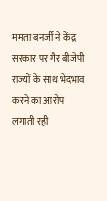ममता बनर्जी ने केंद्र सरकार पर गैर बीजेपी राज्यों के साथ भेदभाव करने का आरोप लगाती रही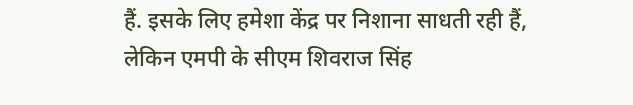हैं. इसके लिए हमेशा केंद्र पर निशाना साधती रही हैं, लेकिन एमपी के सीएम शिवराज सिंह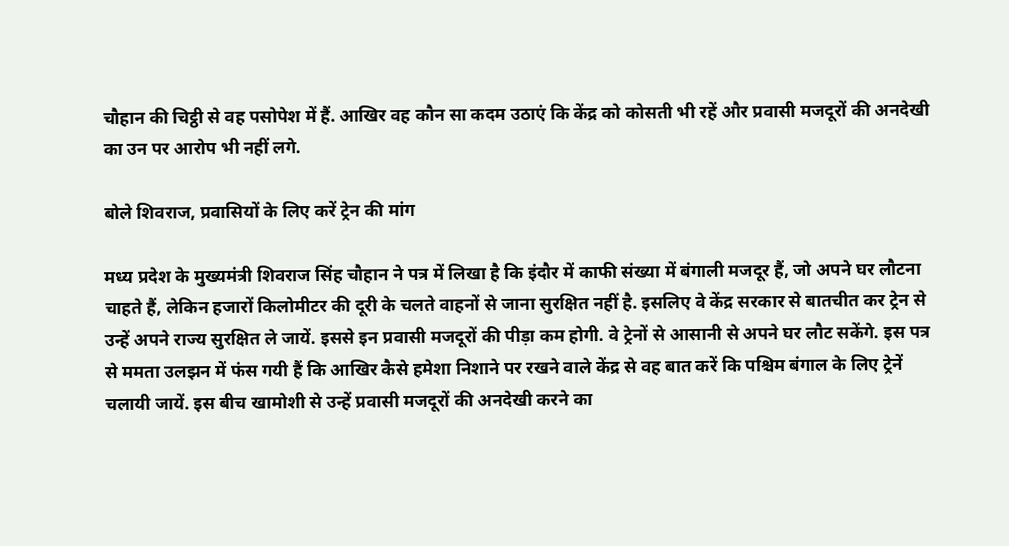चौहान की चिट्ठी से वह पसोपेश में हैं. आखिर वह कौन सा कदम उठाएं कि केंद्र को कोसती भी रहें और प्रवासी मजदूरों की अनदेखी का उन पर आरोप भी नहीं लगे.

बोले शिवराज, प्रवासियों के लिए करें ट्रेन की मांग

मध्य प्रदेश के मुख्यमंत्री शिवराज सिंह चौहान ने पत्र में लिखा है कि इंदौर में काफी संख्या में बंगाली मजदूर हैं, जो अपने घर लौटना चाहते हैं, लेकिन हजारों किलोमीटर की दूरी के चलते वाहनों से जाना सुरक्षित नहीं है. इसलिए वे केंद्र सरकार से बातचीत कर ट्रेन से उन्हें अपने राज्य सुरक्षित ले जायें. इससे इन प्रवासी मजदूरों की पीड़ा कम होगी. वे ट्रेनों से आसानी से अपने घर लौट सकेंगे. इस पत्र से ममता उलझन में फंस गयी हैं कि आखिर कैसे हमेशा निशाने पर रखने वाले केंद्र से वह बात करें कि पश्चिम बंगाल के लिए ट्रेनें चलायी जायें. इस बीच खामोशी से उन्हें प्रवासी मजदूरों की अनदेखी करने का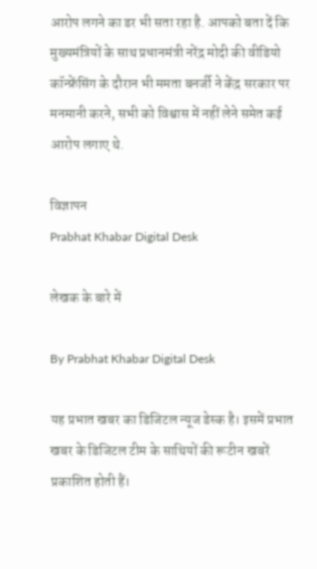आरोप लगने का डर भी सता रहा है. आपको बता दें कि मुख्यमंत्रियों के साथ प्रधानमंत्री नरेंद्र मोदी की वीडियो कॉन्फ्रेंसिंग के दौरान भी ममता बनर्जी ने केंद्र सरकार पर मनमानी करने, सभी को विश्वास में नहीं लेने समेत कई आरोप लगाए थे.

विज्ञापन
Prabhat Khabar Digital Desk

लेखक के बारे में

By Prabhat Khabar Digital Desk

यह प्रभात खबर का डिजिटल न्यूज डेस्क है। इसमें प्रभात खबर के डिजिटल टीम के साथियों की रूटीन खबरें प्रकाशित होती हैं।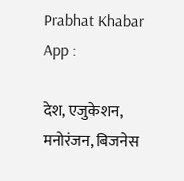Prabhat Khabar App :

देश, एजुकेशन, मनोरंजन, बिजनेस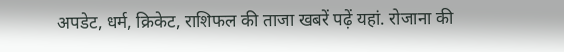अपडेट, धर्म, क्रिकेट, राशिफल की ताजा खबरें पढ़ें यहां. रोजाना की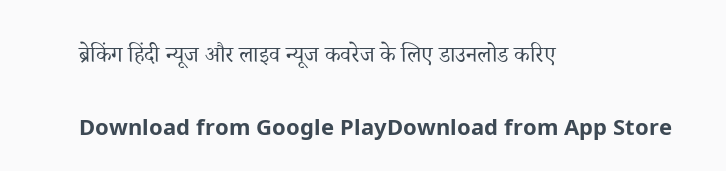ब्रेकिंग हिंदी न्यूज और लाइव न्यूज कवरेज के लिए डाउनलोड करिए

Download from Google PlayDownload from App Store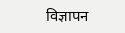विज्ञापन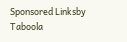Sponsored Linksby Taboola